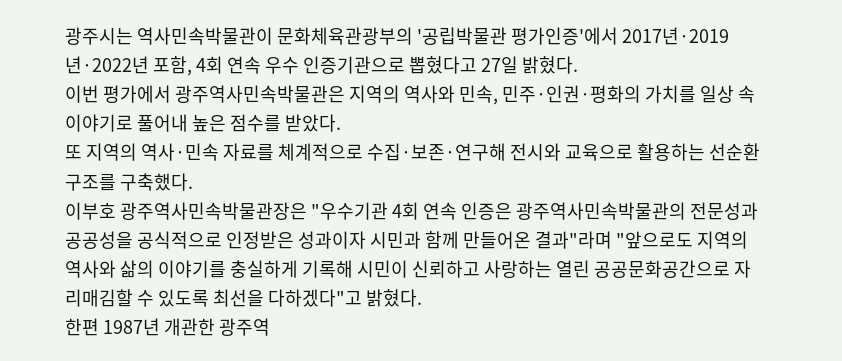광주시는 역사민속박물관이 문화체육관광부의 '공립박물관 평가인증'에서 2017년·2019년·2022년 포함, 4회 연속 우수 인증기관으로 뽑혔다고 27일 밝혔다.
이번 평가에서 광주역사민속박물관은 지역의 역사와 민속, 민주·인권·평화의 가치를 일상 속 이야기로 풀어내 높은 점수를 받았다.
또 지역의 역사·민속 자료를 체계적으로 수집·보존·연구해 전시와 교육으로 활용하는 선순환 구조를 구축했다.
이부호 광주역사민속박물관장은 "우수기관 4회 연속 인증은 광주역사민속박물관의 전문성과 공공성을 공식적으로 인정받은 성과이자 시민과 함께 만들어온 결과"라며 "앞으로도 지역의 역사와 삶의 이야기를 충실하게 기록해 시민이 신뢰하고 사랑하는 열린 공공문화공간으로 자리매김할 수 있도록 최선을 다하겠다"고 밝혔다.
한편 1987년 개관한 광주역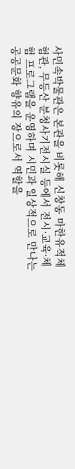사민속박물관은 본관을 비롯해 신창동 마한유적체험관, 무등산 분청사기전시실 등에서 전시·교육·체험 프로그램을 운영하며 시민과 일상적으로 만나는 공공문화 향유의 장으로서 역할을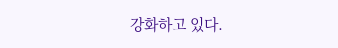강화하고 있다.